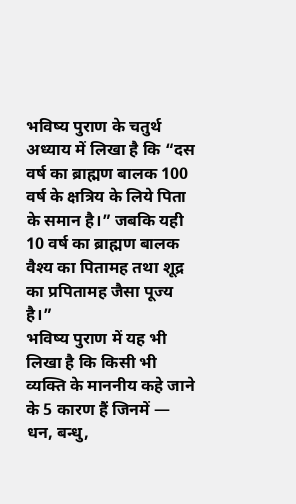भविष्य पुराण के चतुर्थ अध्याय में लिखा है कि “दस वर्ष का ब्राह्मण बालक 100 वर्ष के क्षत्रिय के लिये पिता के समान है।” जबकि यही 10 वर्ष का ब्राह्मण बालक वैश्य का पितामह तथा शूद्र का प्रपितामह जैसा पूज्य है।”
भविष्य पुराण में यह भी लिखा है कि किसी भी व्यक्ति के माननीय कहे जाने के 5 कारण हैं जिनमें — धन, बन्धु,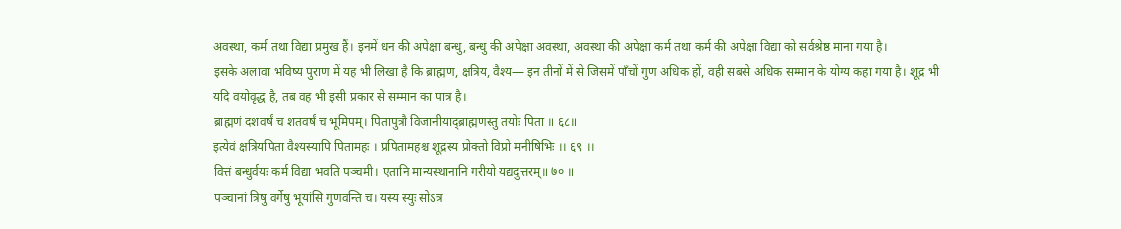अवस्था, कर्म तथा विद्या प्रमुख हैं। इनमें धन की अपेक्षा बन्धु, बन्धु की अपेक्षा अवस्था, अवस्था की अपेक्षा कर्म तथा कर्म की अपेक्षा विद्या को सर्वश्रेष्ठ माना गया है।
इसके अलावा भविष्य पुराण में यह भी लिखा है कि ब्राह्मण, क्षत्रिय, वैश्य— इन तीनों में से जिसमें पाँचों गुण अधिक हों, वही सबसे अधिक सम्मान के योग्य कहा गया है। शूद्र भी यदि वयोवृद्ध है, तब वह भी इसी प्रकार से सम्मान का पात्र है।
ब्राह्मणं दशवर्षं च शतवर्षं च भूमिपम्। पितापुत्रौ विजानीयाद्ब्राह्मणस्तु तयोः पिता ॥ ६८॥
इत्येवं क्षत्रियपिता वैश्यस्यापि पितामहः । प्रपितामहश्च शूद्रस्य प्रोक्तो विप्रो मनीषिभिः ।। ६९ ।।
वित्तं बन्धुर्वयः कर्म विद्या भवति पञ्चमी। एतानि मान्यस्थानानि गरीयो यद्यदुत्तरम्॥ ७० ॥
पञ्चानां त्रिषु वर्गेषु भूयांसि गुणवन्ति च। यस्य स्युः सोऽत्र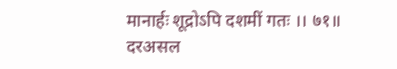मानार्हः शूद्रोऽपि दशमीं गतः ।। ७१॥
दरअसल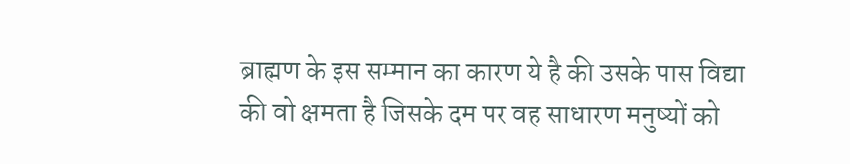ब्राह्मण के इस सम्मान का कारण ये है की उसके पास विद्या की वो क्षमता है जिसके दम पर वह साधारण मनुष्यों को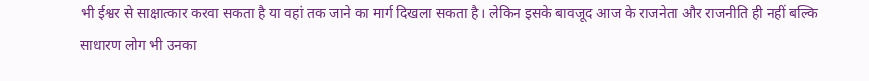भी ईश्वर से साक्षात्कार करवा सकता है या वहां तक जाने का मार्ग दिखला सकता है। लेकिन इसके बावजूद आज के राजनेता और राजनीति ही नहीं बल्कि साधारण लोग भी उनका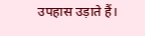उपहास उड़ाते हैं।